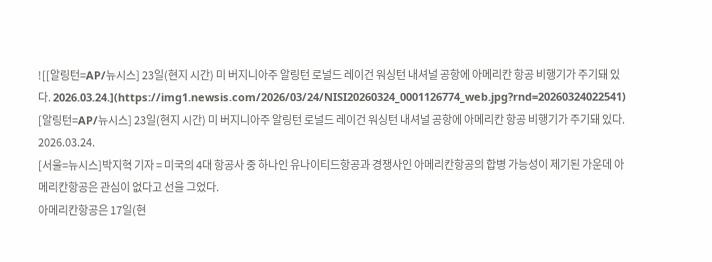![[알링턴=AP/뉴시스] 23일(현지 시간) 미 버지니아주 알링턴 로널드 레이건 워싱턴 내셔널 공항에 아메리칸 항공 비행기가 주기돼 있다. 2026.03.24.](https://img1.newsis.com/2026/03/24/NISI20260324_0001126774_web.jpg?rnd=20260324022541)
[알링턴=AP/뉴시스] 23일(현지 시간) 미 버지니아주 알링턴 로널드 레이건 워싱턴 내셔널 공항에 아메리칸 항공 비행기가 주기돼 있다. 2026.03.24.
[서울=뉴시스]박지혁 기자 = 미국의 4대 항공사 중 하나인 유나이티드항공과 경쟁사인 아메리칸항공의 합병 가능성이 제기된 가운데 아메리칸항공은 관심이 없다고 선을 그었다.
아메리칸항공은 17일(현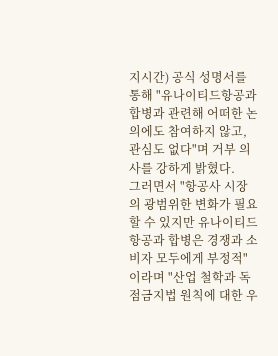지시간) 공식 성명서를 통해 "유나이티드항공과 합병과 관련해 어떠한 논의에도 참여하지 않고, 관심도 없다"며 거부 의사를 강하게 밝혔다.
그러면서 "항공사 시장의 광범위한 변화가 필요할 수 있지만 유나이티드항공과 합병은 경쟁과 소비자 모두에게 부정적"이라며 "산업 철학과 독점금지법 원칙에 대한 우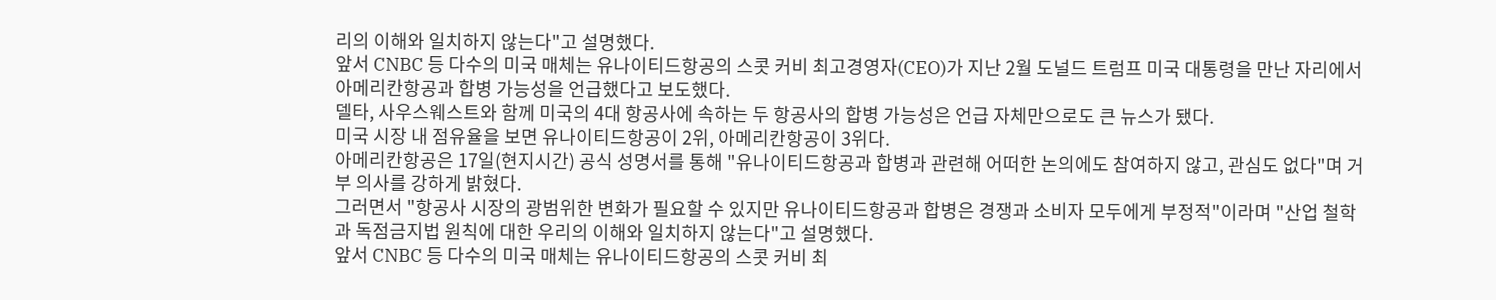리의 이해와 일치하지 않는다"고 설명했다.
앞서 CNBC 등 다수의 미국 매체는 유나이티드항공의 스콧 커비 최고경영자(CEO)가 지난 2월 도널드 트럼프 미국 대통령을 만난 자리에서 아메리칸항공과 합병 가능성을 언급했다고 보도했다.
델타, 사우스웨스트와 함께 미국의 4대 항공사에 속하는 두 항공사의 합병 가능성은 언급 자체만으로도 큰 뉴스가 됐다.
미국 시장 내 점유율을 보면 유나이티드항공이 2위, 아메리칸항공이 3위다.
아메리칸항공은 17일(현지시간) 공식 성명서를 통해 "유나이티드항공과 합병과 관련해 어떠한 논의에도 참여하지 않고, 관심도 없다"며 거부 의사를 강하게 밝혔다.
그러면서 "항공사 시장의 광범위한 변화가 필요할 수 있지만 유나이티드항공과 합병은 경쟁과 소비자 모두에게 부정적"이라며 "산업 철학과 독점금지법 원칙에 대한 우리의 이해와 일치하지 않는다"고 설명했다.
앞서 CNBC 등 다수의 미국 매체는 유나이티드항공의 스콧 커비 최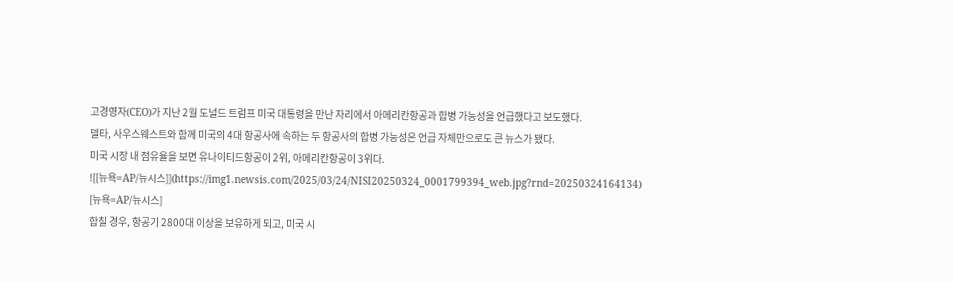고경영자(CEO)가 지난 2월 도널드 트럼프 미국 대통령을 만난 자리에서 아메리칸항공과 합병 가능성을 언급했다고 보도했다.
델타, 사우스웨스트와 함께 미국의 4대 항공사에 속하는 두 항공사의 합병 가능성은 언급 자체만으로도 큰 뉴스가 됐다.
미국 시장 내 점유율을 보면 유나이티드항공이 2위, 아메리칸항공이 3위다.
![[뉴욕=AP/뉴시스]](https://img1.newsis.com/2025/03/24/NISI20250324_0001799394_web.jpg?rnd=20250324164134)
[뉴욕=AP/뉴시스]
합칠 경우, 항공기 2800대 이상을 보유하게 되고, 미국 시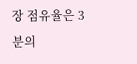장 점유율은 3분의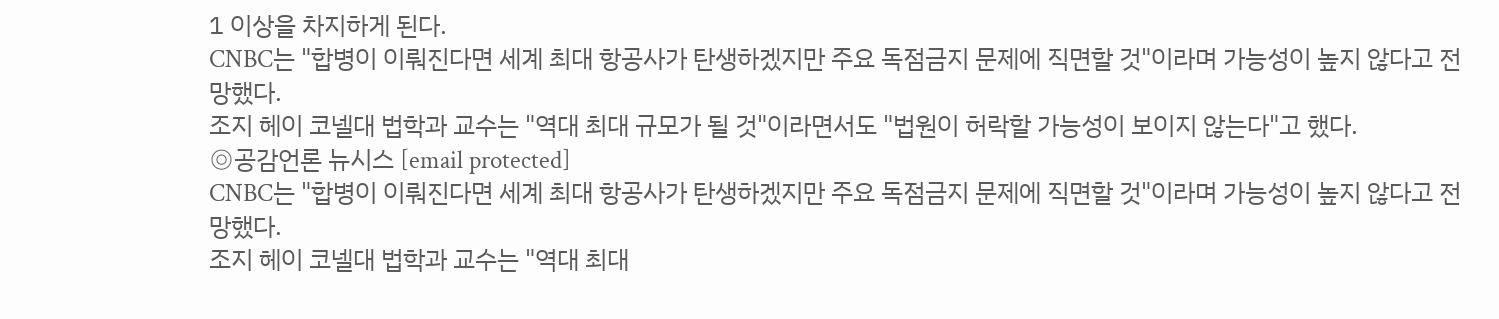1 이상을 차지하게 된다.
CNBC는 "합병이 이뤄진다면 세계 최대 항공사가 탄생하겠지만 주요 독점금지 문제에 직면할 것"이라며 가능성이 높지 않다고 전망했다.
조지 헤이 코넬대 법학과 교수는 "역대 최대 규모가 될 것"이라면서도 "법원이 허락할 가능성이 보이지 않는다"고 했다.
◎공감언론 뉴시스 [email protected]
CNBC는 "합병이 이뤄진다면 세계 최대 항공사가 탄생하겠지만 주요 독점금지 문제에 직면할 것"이라며 가능성이 높지 않다고 전망했다.
조지 헤이 코넬대 법학과 교수는 "역대 최대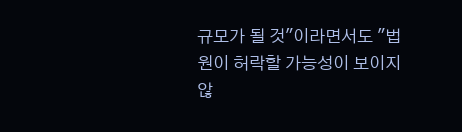규모가 될 것"이라면서도 "법원이 허락할 가능성이 보이지 않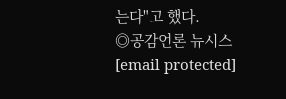는다"고 했다.
◎공감언론 뉴시스 [email protected]